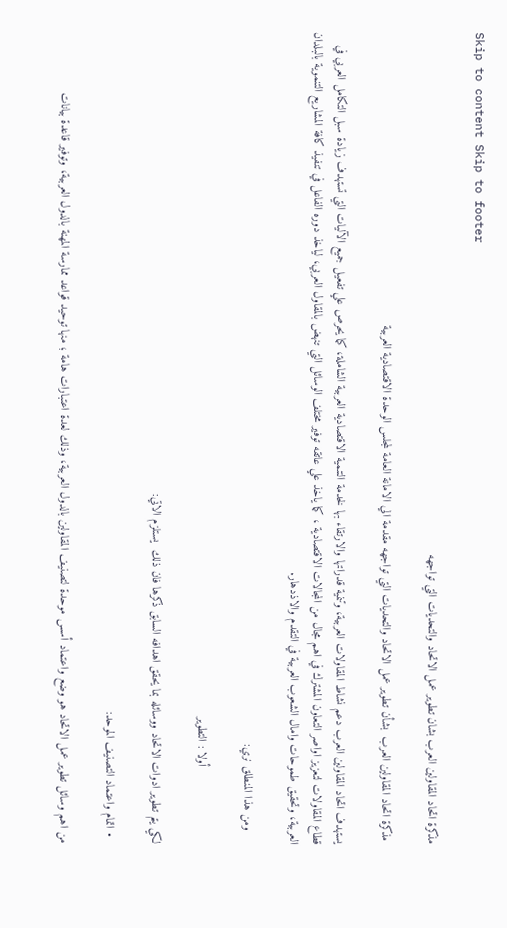Skip to content Skip to footer

مذكرة اتحاد المقاولين العرب بشان تطوير عمل الاتحاد والتحديات التي تواجهه

 مذكرة اتحاد المقاولين العرب  بشأن تطوير عمل الاتحاد والتحديات التي تواجهه مقدمة الي الامانة العامة لمجلس الوحدة الاقتصادية العربية

يستهدف اتحاد المقاولين العرب دعم نشاط المقاولات العربية، وتنمية قدراتها والارتقاء بها لخدمة التنمية الاقتصادية العربية الشاملة، كما يحرص علي تفعيل جميع الآليات التي تستهدف زيادة سبل التكامل العربي في قطاع المقاولات لتعزيز اواصر التعاون المشترك في اهم مجال من المجالات الاقتصادية ، كما ياخذ علي عاتقه توفير مختلف الوسائل التي تنهض بالمقاول العربي، لياخذ دوره الفاعل في تنفيذ كافة المشاريع التنموية بالبلدان العربية، وتحقيق طموحات وامال الشعوب العربية في التقدم والاذدهار.

    ومن هذا المنطلق نري:

                      أولا : التطوير

لكي يتم تطوير ادوات الاتحاد ووسائله بما يحقق اهدافه السابق ذكرها فان ذلك  يستلزم الاتي:

  • اتمام واعتماد التصنيف الموحد:

من اهم وسائل تطوير عمل الاتحاد هو وضع واعتماد أسس موحدة لتصنيف المقاولين بالدول العربية، وذلك لعدة اعتبارات هامة ؛ منها توحيد قواعد ممارسة المهنة بالدول العربية، وتوفير قاعدة بيانات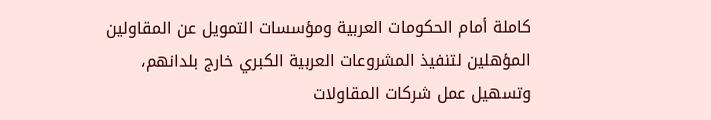كاملة أمام الحكومات العربية ومؤسسات التمويل عن المقاولين المؤهلين لتنفيذ المشروعات العربية الكبري خارج بلدانهم، وتسهيل عمل شركات المقاولات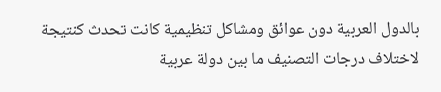بالدول العربية دون عوائق ومشاكل تنظيمية كانت تحدث كنتيجة لاختلاف درجات التصنيف ما بين دولة عربية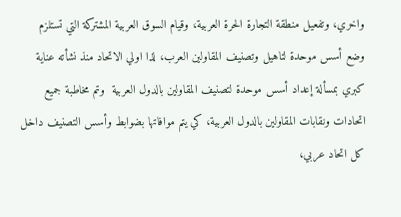واخري، وتفعيل منطقة التجارة الحرة العربية، وقيام السوق العربية المشتركة التي تستلزم وضع أسس موحدة لتاهيل وتصنيف المقاولين العرب، لذا اولي الاتحاد منذ نشأته عناية كبري بمسألة إعداد أسس موحدة لتصنيف المقاولين بالدول العربية  وتم مخاطبة جميع اتحادات ونقابات المقاولين بالدول العربية، كي يتم موافاتها بضوابط وأسس التصنيف داخل كل اتحاد عربي،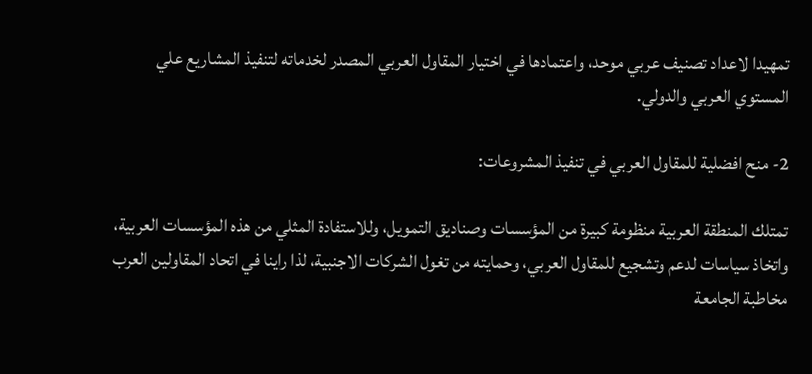تمهيدا لاعداد تصنيف عربي موحد، واعتمادها في اختيار المقاول العربي المصدر لخدماته لتنفيذ المشاريع علي المستوي العربي والدولي.

2- منح افضلية للمقاول العربي في تنفيذ المشروعات:

تمتلك المنطقة العربية منظومة كبيرة من المؤسسات وصناديق التمويل، وللاستفادة المثلي من هذه المؤسسات العربية، واتخاذ سياسات لدعم وتشجيع للمقاول العربي، وحمايته من تغول الشركات الاجنبية، لذا راينا في اتحاد المقاولين العرب مخاطبة الجامعة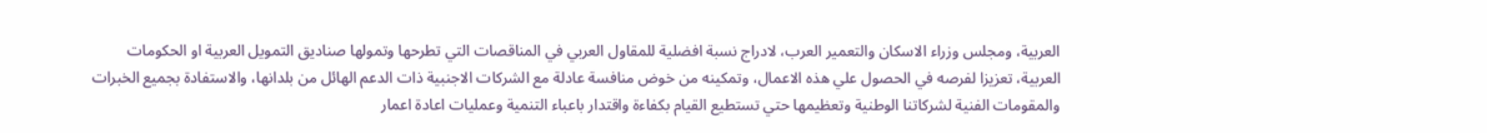العربية، ومجلس وزراء الاسكان والتعمير العرب، لادراج نسبة افضلية للمقاول العربي في المناقصات التي تطرحها وتمولها صناديق التمويل العربية او الحكومات العربية، تعزيزا لفرصه في الحصول علي هذه الاعمال، وتمكينه من خوض منافسة عادلة مع الشركات الاجنبية ذات الدعم الهائل من بلدانها، والاستفادة بجميع الخبرات والمقومات الفنية لشركاتنا الوطنية وتعظيمها حتي تستطيع القيام بكفاءة واقتدار باعباء التنمية وعمليات اعادة اعمار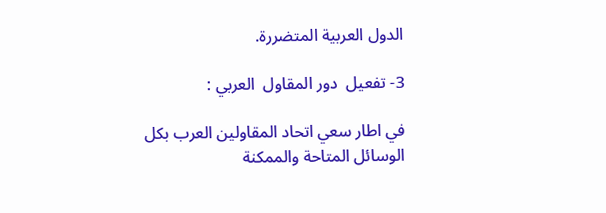الدول العربية المتضررة.

3- تفعيل  دور المقاول  العربي :

في اطار سعي اتحاد المقاولين العرب بكل الوسائل المتاحة والممكنة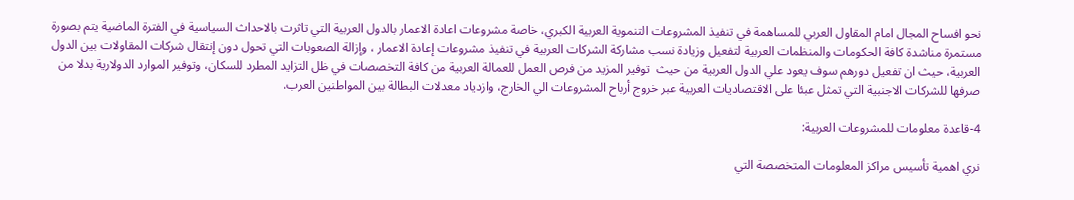نحو افساح المجال امام المقاول العربي للمساهمة في تنفيذ المشروعات التنموية العربية الكبري، خاصة مشروعات اعادة الاعمار بالدول العربية التي تاثرت بالاحداث السياسية في الفترة الماضية يتم بصورة مستمرة مناشدة كافة الحكومات والمنظمات العربية لتفعيل وزيادة نسب مشاركة الشركات العربية في تنفيذ مشروعات إعادة الاعمار ، وإزالة الصعوبات التي تحول دون إنتقال شركات المقاولات بين الدول العربية، حيث ان تفعيل دورهم سوف يعود علي الدول العربية من حيث  توفير المزيد من فرص العمل للعمالة العربية من كافة التخصصات في ظل التزايد المطرد للسكان، وتوفير الموارد الدولارية بدلا من صرفها للشركات الاجنبية التي تمثل عبئا على الاقتصاديات العربية عبر خروج أرباح المشروعات الي الخارج، وازدياد معدلات البطالة بين المواطنين العرب.

4-قاعدة معلومات للمشروعات العربية:

نري اهمية تأسيس مراكز المعلومات المتخصصة التي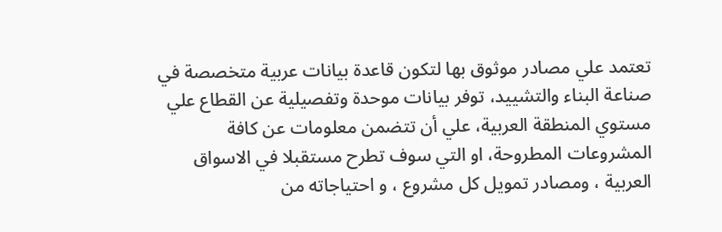تعتمد علي مصادر موثوق بها لتكون قاعدة بيانات عربية متخصصة في صناعة البناء والتشييد، توفر بيانات موحدة وتفصيلية عن القطاع علي مستوي المنطقة العربية، علي أن تتضمن معلومات عن كافة المشروعات المطروحة، او التي سوف تطرح مستقبلا في الاسواق العربية ، ومصادر تمويل كل مشروع ، و احتياجاته من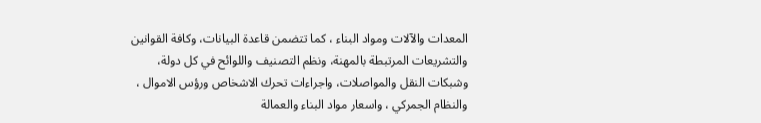المعدات والآلات ومواد البناء ، كما تتضمن قاعدة البيانات، وكافة القوانين والتشريعات المرتبطة بالمهنة، ونظم التصنيف واللوائح في كل دولة، وشبكات النقل والمواصلات، واجراءات تحرك الاشخاص ورؤس الاموال ، والنظام الجمركي ، واسعار مواد البناء والعمالة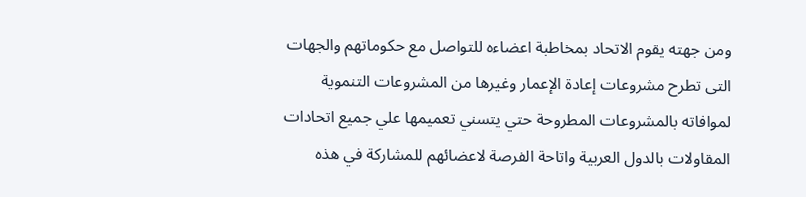ومن جهته يقوم الاتحاد بمخاطبة اعضاءه للتواصل مع حكوماتهم والجهات التى تطرح مشروعات إعادة الإعمار وغيرها من المشروعات التنموية لموافاته بالمشروعات المطروحة حتي يتسني تعميمها علي جميع اتحادات المقاولات بالدول العربية واتاحة الفرصة لاعضائهم للمشاركة في هذه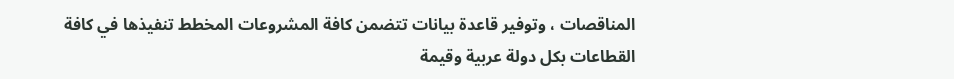المناقصات ، وتوفير قاعدة بيانات تتضمن كافة المشروعات المخطط تنفيذها في كافة القطاعات بكل دولة عربية وقيمة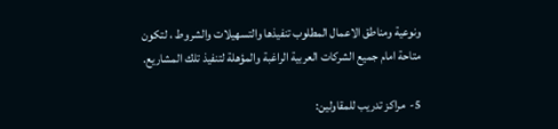ونوعية ومناطق الاعمال المطلوب تنفيذها والتسهيلات والشروط ، لتكون متاحة امام جميع الشركات العربية الراغبة والمؤهلة لتنفيذ تلك المشاريع.

5-  مراكز تدريب للمقاولين: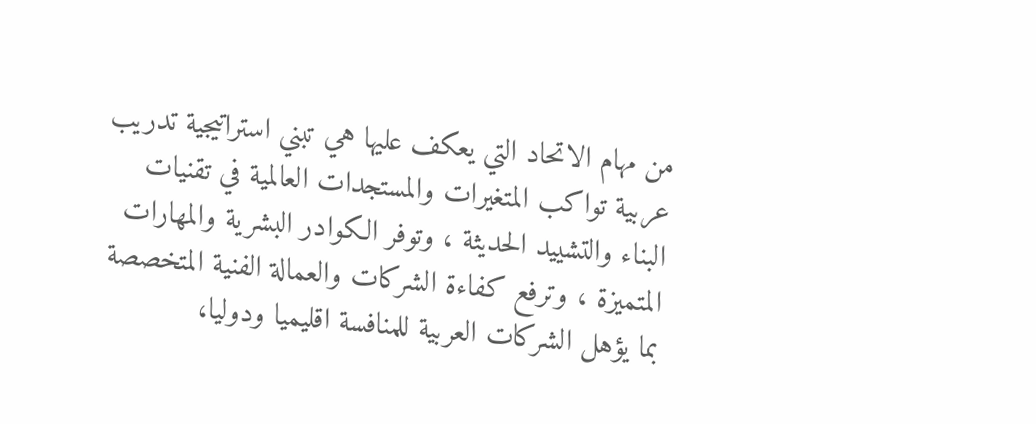من مهام الاتحاد التي يعكف عليها هي تبني استراتيجية تدريب عربية تواكب المتغيرات والمستجدات العالمية في تقنيات البناء والتشييد الحديثة ، وتوفر الكوادر البشرية والمهارات المتميزة ، وترفع كفاءة الشركات والعمالة الفنية المتخصصة بما يؤهل الشركات العربية للمنافسة اقليميا ودوليا،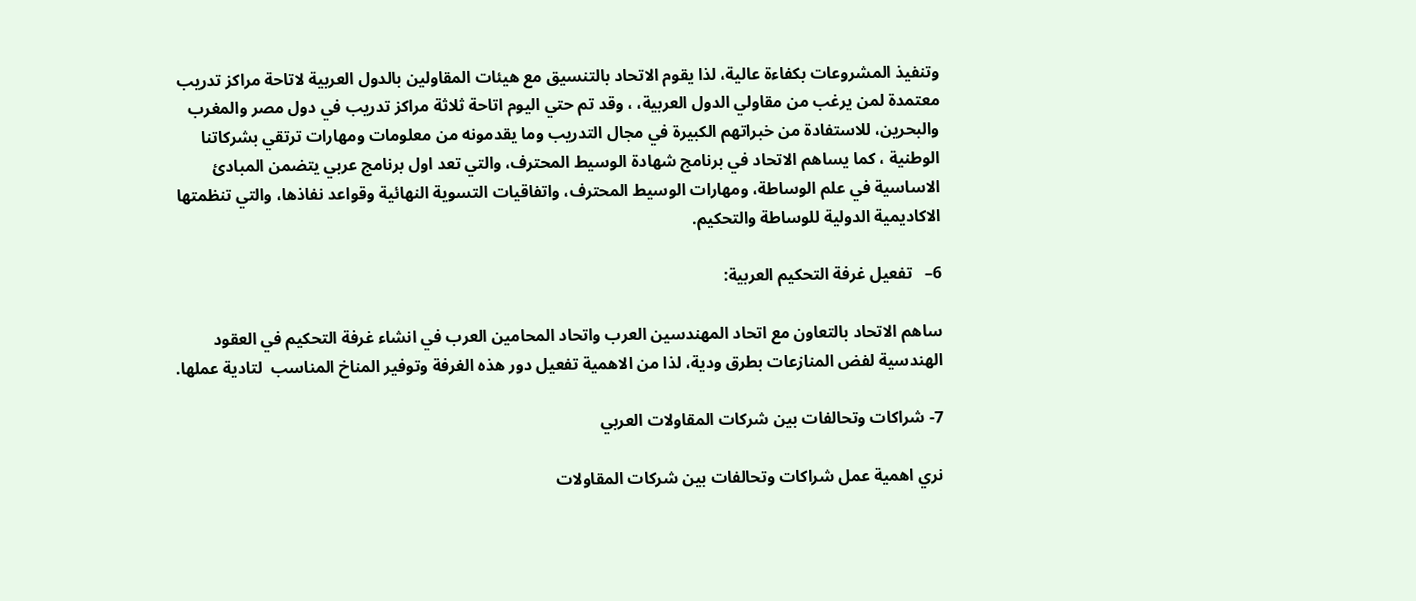وتنفيذ المشروعات بكفاءة عالية، لذا يقوم الاتحاد بالتنسيق مع هيئات المقاولين بالدول العربية لاتاحة مراكز تدريب معتمدة لمن يرغب من مقاولي الدول العربية، ، وقد تم حتي اليوم اتاحة ثلاثة مراكز تدريب في دول مصر والمغرب والبحرين، للاستفادة من خبراتهم الكبيرة في مجال التدريب وما يقدمونه من معلومات ومهارات ترتقي بشركاتنا الوطنية ، كما يساهم الاتحاد في برنامج شهادة الوسيط المحترف، والتي تعد اول برنامج عربي يتضمن المبادئ الاساسية في علم الوساطة، ومهارات الوسيط المحترف، واتفاقيات التسوية النهائية وقواعد نفاذها، والتي تنظمتها الاكاديمية الدولية للوساطة والتحكيم.

6–   تفعيل غرفة التحكيم العربية:

ساهم الاتحاد بالتعاون مع اتحاد المهندسين العرب واتحاد المحامين العرب في انشاء غرفة التحكيم في العقود الهندسية لفض المنازعات بطرق ودية، لذا من الاهمية تفعيل دور هذه الغرفة وتوفير المناخ المناسب  لتادية عملها.

7- شراكات وتحالفات بين شركات المقاولات العربي

نري اهمية عمل شراكات وتحالفات بين شركات المقاولات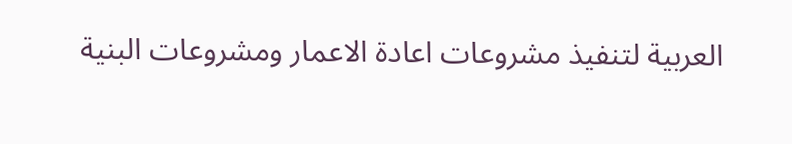العربية لتنفيذ مشروعات اعادة الاعمار ومشروعات البنية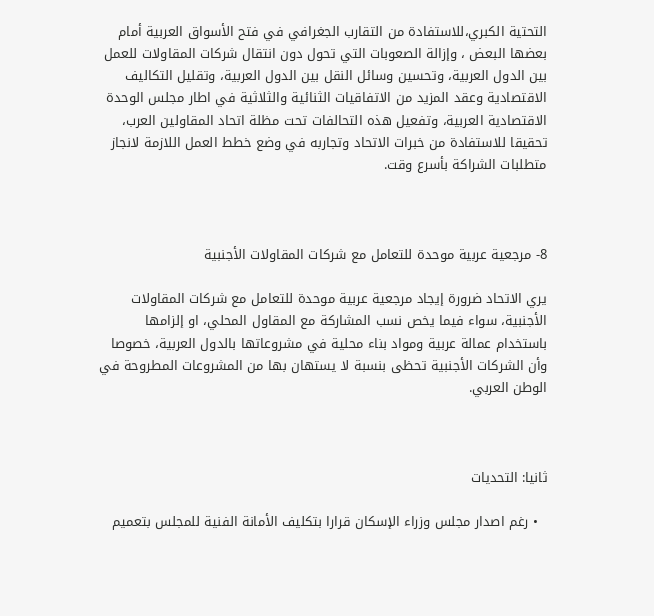التحتية الكبري،للاستفادة من التقارب الجغرافي في فتح الأسواق العربية أمام بعضها البعض ، وإزالة الصعوبات التي تحول دون انتقال شركات المقاولات للعمل بين الدول العربية، وتحسين وسائل النقل بين الدول العربية، وتقليل التكاليف الاقتصادية وعقد المزيد من الاتفاقيات الثنائية والثلاثية في اطار مجلس الوحدة الاقتصادية العربية، وتفعيل هذه التحالفات تحت مظلة اتحاد المقاولين العرب، تحقيقا للاستفادة من خبرات الاتحاد وتجاربه في وضع خطط العمل اللازمة لانجاز متطلبات الشراكة بأسرع وقت.



8- مرجعية عربية موحدة للتعامل مع شركات المقاولات الأجنبية

يري الاتحاد ضرورة إيجاد مرجعية عربية موحدة للتعامل مع شركات المقاولات الأجنبية، سواء فيما يخص نسب المشاركة مع المقاول المحلي، او إلزامها باستخدام عمالة عربية ومواد بناء محلية في مشروعاتها بالدول العربية، خصوصا وأن الشركات الأجنبية تحظى بنسبة لا يستهان بها من المشروعات المطروحة في الوطن العربي.



ثانيا: التحديات

  • رغم اصدار مجلس وزراء الإسكان قرارا بتكليف الأمانة الفنية للمجلس بتعميم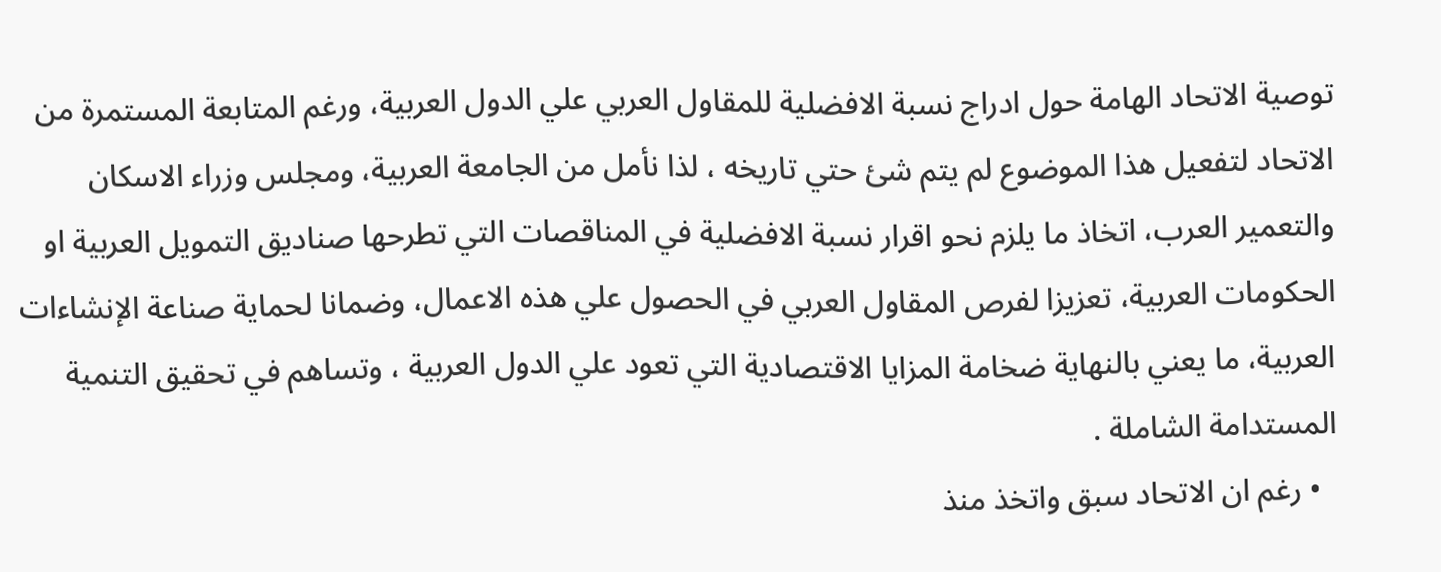توصية الاتحاد الهامة حول ادراج نسبة الافضلية للمقاول العربي علي الدول العربية، ورغم المتابعة المستمرة من الاتحاد لتفعيل هذا الموضوع لم يتم شئ حتي تاريخه ، لذا نأمل من الجامعة العربية، ومجلس وزراء الاسكان والتعمير العرب، اتخاذ ما يلزم نحو اقرار نسبة الافضلية في المناقصات التي تطرحها صناديق التمويل العربية او الحكومات العربية، تعزيزا لفرص المقاول العربي في الحصول علي هذه الاعمال، وضمانا لحماية صناعة الإنشاءات العربية، ما يعني بالنهاية ضخامة المزايا الاقتصادية التي تعود علي الدول العربية ، وتساهم في تحقيق التنمية المستدامة الشاملة .
  • رغم ان الاتحاد سبق واتخذ منذ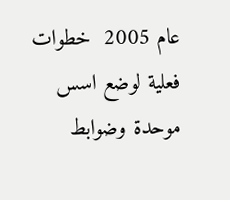عام 2005  خطوات فعلية لوضع اسس موحدة وضوابط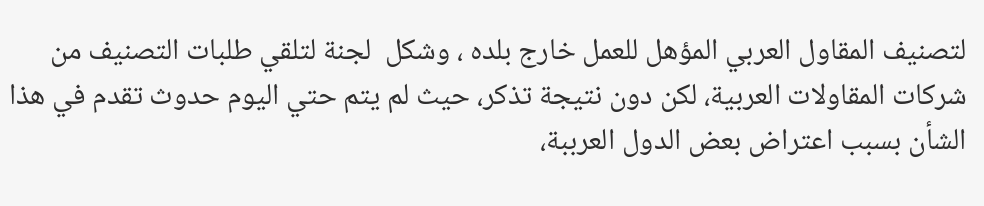لتصنيف المقاول العربي المؤهل للعمل خارج بلده ، وشكل  لجنة لتلقي طلبات التصنيف من شركات المقاولات العربية، لكن دون نتيجة تذكر، حيث لم يتم حتي اليوم حدوث تقدم في هذا الشأن بسبب اعتراض بعض الدول العرببة،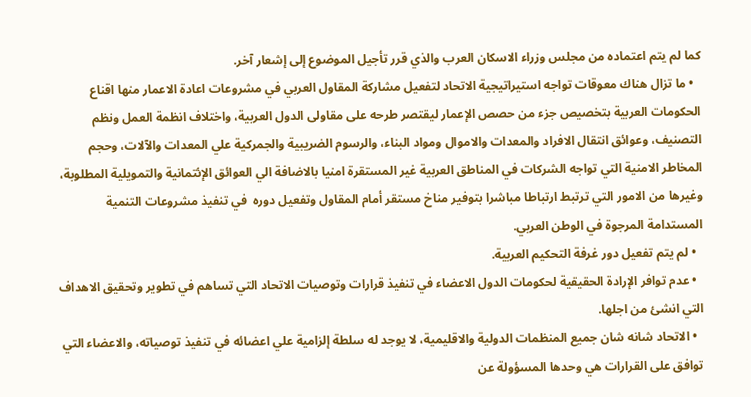كما لم يتم اعتماده من مجلس وزراء الاسكان العرب والذي قرر تأجيل الموضوع إلى إشعار آخر.
  • ما تزال هناك معوقات تواجه استيراتيجية الاتحاد لتفعيل مشاركة المقاول العربي في مشروعات اعادة الاعمار منها اقناع الحكومات العربية بتخصيص جزء من حصص الإعمار ليقتصر طرحه على مقاولى الدول العربية، واختلاف انظمة العمل ونظم التصنيف، وعوائق انتقال الافراد والمعدات والاموال ومواد البناء، والرسوم الضريبية والجمركية علي المعدات والآلات، وحجم المخاطر الامنية التي تواجه الشركات في المناطق العربية غير المستقرة امنيا بالاضافة الي العوائق الإئتمانية والتمويلية المطلوبة، وغيرها من الامور التي ترتبط ارتباطا مباشرا بتوفير مناخ مستقر أمام المقاول وتفعيل دوره  في تنفيذ مشروعات التنمية المستدامة المرجوة في الوطن العربي.
  • لم يتم تفعيل دور غرفة التحكيم العربية.
  • عدم توافر الإرادة الحقيقية لحكومات الدول الاعضاء في تنفيذ قرارات وتوصيات الاتحاد التي تساهم في تطوير وتحقيق الاهداف التي انشئ من اجلها.
  • الاتحاد شانه شان جميع المنظمات الدولية والاقليمية، لا يوجد له سلطة إلزامية علي اعضائه في تنفيذ توصياته، والاعضاء التي توافق على القرارات هي وحدها المسؤولة عن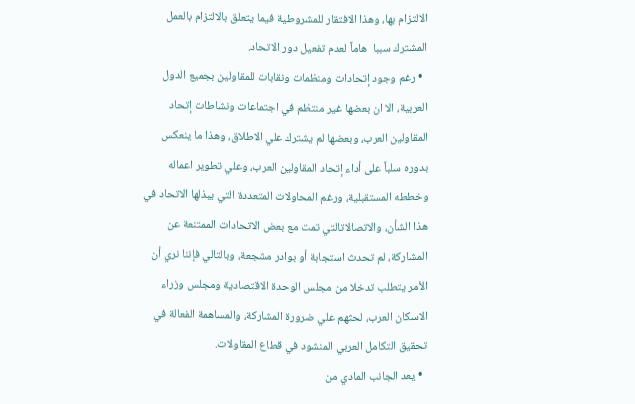الالتزام بها، وهذا الافتقار للمشروطية فيما يتعلق بالالتزام بالعمل المشترك سببا  هاماً لعدم تفعيل دور الاتحاد.
  • رغم وجود إتحادات ومنظمات ونقابات للمقاولين بجميع الدول العربية، الا ان بعضها غير منتظم في اجتماعات ونشاطات إتحاد المقاولين العرب، وبعضها لم يشترك علي الاطلاق، وهذا ما ينعكس بدوره سلباً على أداء إتحاد المقاولين العرب، وعلي تطوير اعماله وخططه المستقبلية، ورغم المحاولات المتعددة التي يبذلها الاتحاد في هذا الشأن، والاتصالاتالتي تمت مع بعض الاتحادات الممتنعة عن المشاركة، لم تحدث استجابة أو بوادر مشجعة، وبالتالي فإننا نري أن الأمر يتطلب تدخلا من مجلس الوحدة الاقتصادية ومجلس وزراء الاسكان العرب، لحثهم علي ضرورة المشاركة، والمساهمة الفعالة في تحقيق التكامل العربي المنشود في قطاع المقاولات.
  • يعد الجانب المادي من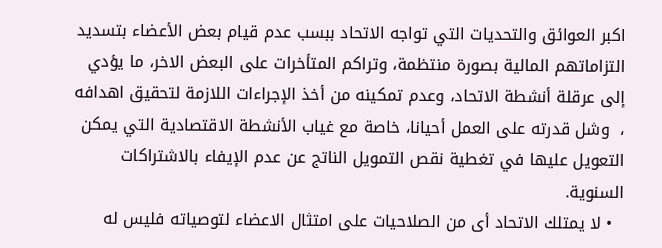اكبر العوائق والتحديات التي تواجه الاتحاد ببسب عدم قيام بعض الأعضاء بتسديد التزاماتهم المالية بصورة منتظمة، وتراكم المتأخرات على البعض الاخر، ما يؤدي إلى عرقلة أنشطة الاتحاد، وعدم تمكينه من أخذ الإجراءات اللازمة لتحقيق اهدافه ،  وشل قدرته على العمل أحيانا، خاصة مع غياب الأنشطة الاقتصادية التي يمكن التعويل عليها في تغطية نقص التمويل الناتج عن عدم الإيفاء بالاشتراكات السنوية.
  • لا يمتلك الاتحاد أى من الصلاحیات على امتثال الاعضاء لتوصياته فلیس له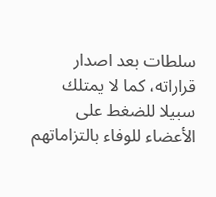سلطات بعد اصدار قراراته، كما لا يمتلك سبيلا للضغط على الأعضاء للوفاء بالتزاماتهم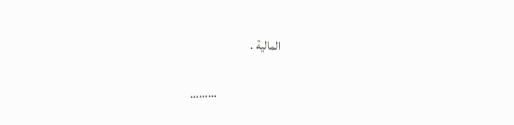المالية .

                           ………